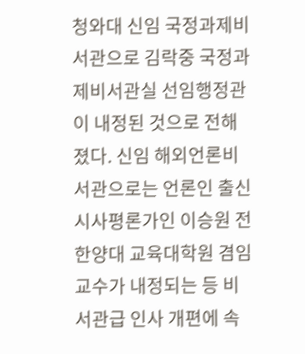청와대 신임 국정과제비서관으로 김락중 국정과제비서관실 선임행정관이 내정된 것으로 전해졌다. 신임 해외언론비서관으로는 언론인 출신 시사평론가인 이승원 전 한양대 교육대학원 겸임교수가 내정되는 등 비서관급 인사 개편에 속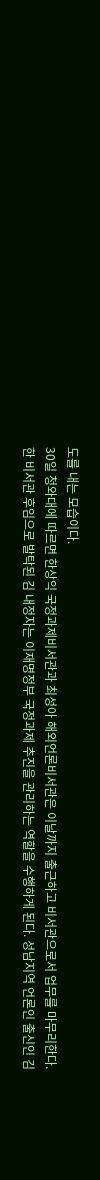도를 내는 모습이다.
30일 청와대에 따르면 한상익 국정과제비서관과 최성아 해외언론비서관은 이날까지 출근하고 비서관으로서 업무를 마무리한다.
한 비서관 후임으로 발탁된 김 내정자는 이재명정부 국정과제 추진을 관리하는 역할을 수행하게 된다. 성남지역 언론인 출신인 김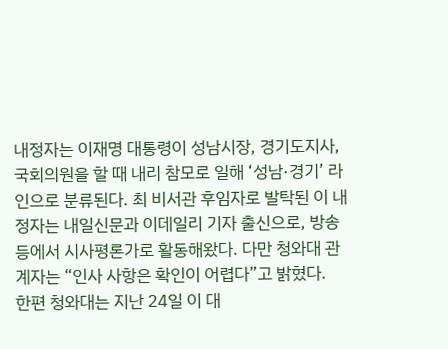내정자는 이재명 대통령이 성남시장, 경기도지사, 국회의원을 할 때 내리 참모로 일해 ‘성남·경기’ 라인으로 분류된다. 최 비서관 후임자로 발탁된 이 내정자는 내일신문과 이데일리 기자 출신으로, 방송 등에서 시사평론가로 활동해왔다. 다만 청와대 관계자는 “인사 사항은 확인이 어렵다”고 밝혔다.
한편 청와대는 지난 24일 이 대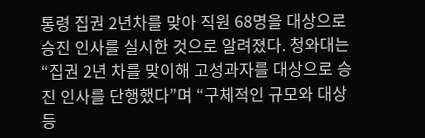통령 집권 2년차를 맞아 직원 68명을 대상으로 승진 인사를 실시한 것으로 알려졌다. 청와대는 “집권 2년 차를 맞이해 고성과자를 대상으로 승진 인사를 단행했다”며 “구체적인 규모와 대상 등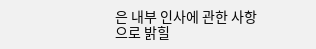은 내부 인사에 관한 사항으로 밝힐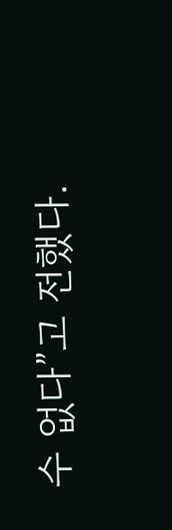수 없다”고 전했다.